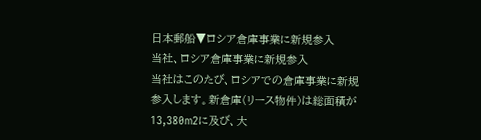日本郵船▼ロシア倉庫事業に新規参入
当社、ロシア倉庫事業に新規参入
当社はこのたび、ロシアでの倉庫事業に新規参入します。新倉庫(リース物件)は総面積が13,380m2に及び、大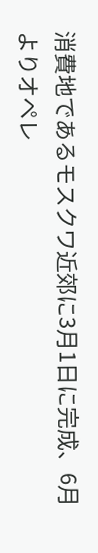消費地であるモスクワ近郊に3月1日に完成、6月よりオペレ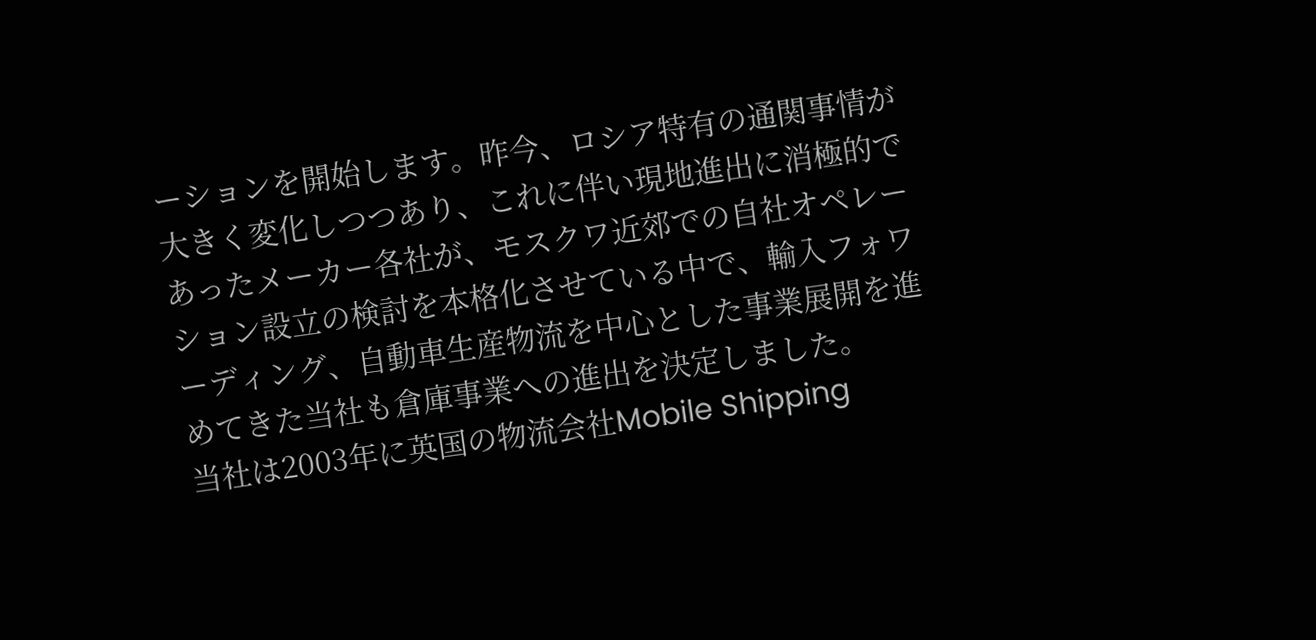ーションを開始します。昨今、ロシア特有の通関事情が大きく変化しつつあり、これに伴い現地進出に消極的であったメーカー各社が、モスクワ近郊での自社オペレーション設立の検討を本格化させている中で、輸入フォワーディング、自動車生産物流を中心とした事業展開を進めてきた当社も倉庫事業への進出を決定しました。
当社は2003年に英国の物流会社Mobile Shipping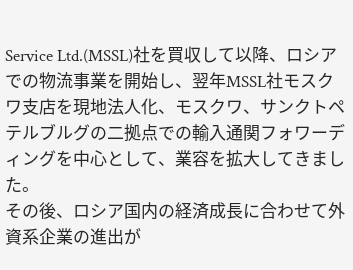Service Ltd.(MSSL)社を買収して以降、ロシアでの物流事業を開始し、翌年MSSL社モスクワ支店を現地法人化、モスクワ、サンクトペテルブルグの二拠点での輸入通関フォワーディングを中心として、業容を拡大してきました。
その後、ロシア国内の経済成長に合わせて外資系企業の進出が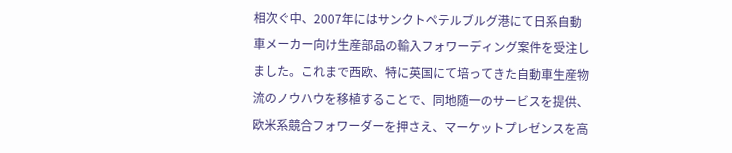相次ぐ中、2007年にはサンクトペテルブルグ港にて日系自動車メーカー向け生産部品の輸入フォワーディング案件を受注しました。これまで西欧、特に英国にて培ってきた自動車生産物流のノウハウを移植することで、同地随一のサービスを提供、欧米系競合フォワーダーを押さえ、マーケットプレゼンスを高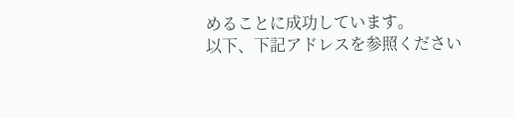めることに成功しています。
以下、下記アドレスを参照ください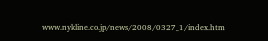www.nykline.co.jp/news/2008/0327_1/index.htm